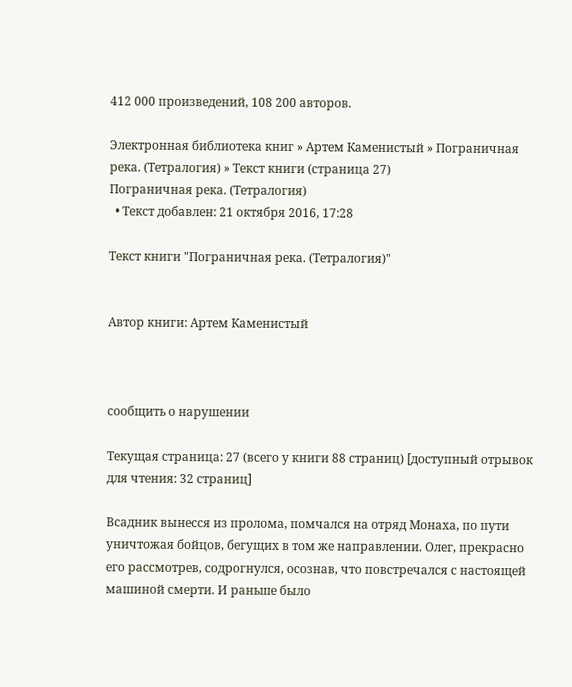412 000 произведений, 108 200 авторов.

Электронная библиотека книг » Артем Каменистый » Пограничная река. (Тетралогия) » Текст книги (страница 27)
Пограничная река. (Тетралогия)
  • Текст добавлен: 21 октября 2016, 17:28

Текст книги "Пограничная река. (Тетралогия)"


Автор книги: Артем Каменистый



сообщить о нарушении

Текущая страница: 27 (всего у книги 88 страниц) [доступный отрывок для чтения: 32 страниц]

Всадник вынесся из пролома, помчался на отряд Монаха, по пути уничтожая бойцов, бегущих в том же направлении. Олег, прекрасно его рассмотрев, содрогнулся, осознав, что повстречался с настоящей машиной смерти. И раньше было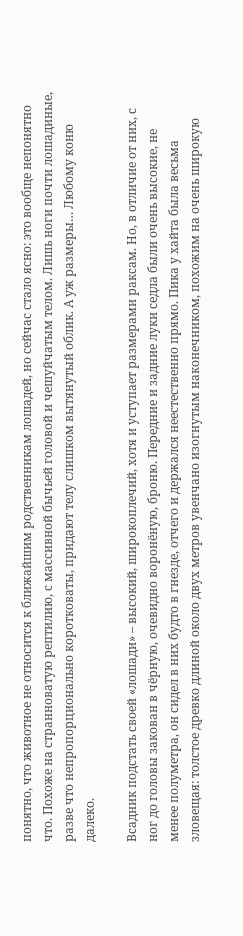понятно, что животное не относится к ближайшим родственникам лошадей, но сейчас стало ясно: это вообще непонятно что. Похоже на странноватую рептилию, с массивной бычьей головой и чешуйчатым телом. Лишь ноги почти лошадиные, разве что непропорционально коротковаты, придают телу слишком вытянутый облик. А уж размеры… Любому коню далеко.

Всадник подстать своей «лошади» – высокий, широкоплечий, хотя и уступает размерами раксам. Но, в отличие от них, с ног до головы закован в чёрную, очевидно воронёную, броню. Передние и задние луки седла были очень высокие, не менее полуметра, он сидел в них будто в гнезде, отчего и держался неестественно прямо. Пика у хайта была весьма зловещая: толстое древко длиной около двух метров увенчано изогнутым наконечником, похожим на очень широкую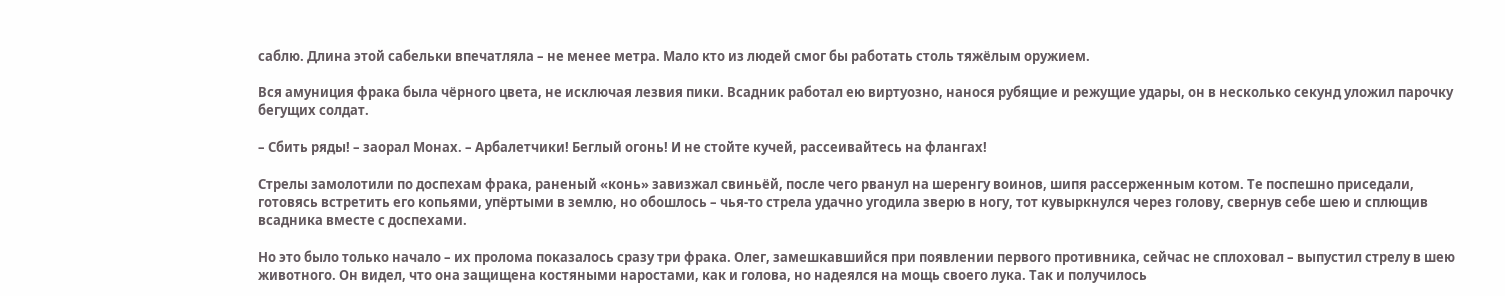саблю. Длина этой сабельки впечатляла – не менее метра. Мало кто из людей смог бы работать столь тяжёлым оружием.

Вся амуниция фрака была чёрного цвета, не исключая лезвия пики. Всадник работал ею виртуозно, нанося рубящие и режущие удары, он в несколько секунд уложил парочку бегущих солдат.

– Сбить ряды! – заорал Монах. – Арбалетчики! Беглый огонь! И не стойте кучей, рассеивайтесь на флангах!

Стрелы замолотили по доспехам фрака, раненый «конь» завизжал свиньёй, после чего рванул на шеренгу воинов, шипя рассерженным котом. Те поспешно приседали, готовясь встретить его копьями, упёртыми в землю, но обошлось – чья-то стрела удачно угодила зверю в ногу, тот кувыркнулся через голову, свернув себе шею и сплющив всадника вместе с доспехами.

Но это было только начало – их пролома показалось сразу три фрака. Олег, замешкавшийся при появлении первого противника, сейчас не сплоховал – выпустил стрелу в шею животного. Он видел, что она защищена костяными наростами, как и голова, но надеялся на мощь своего лука. Так и получилось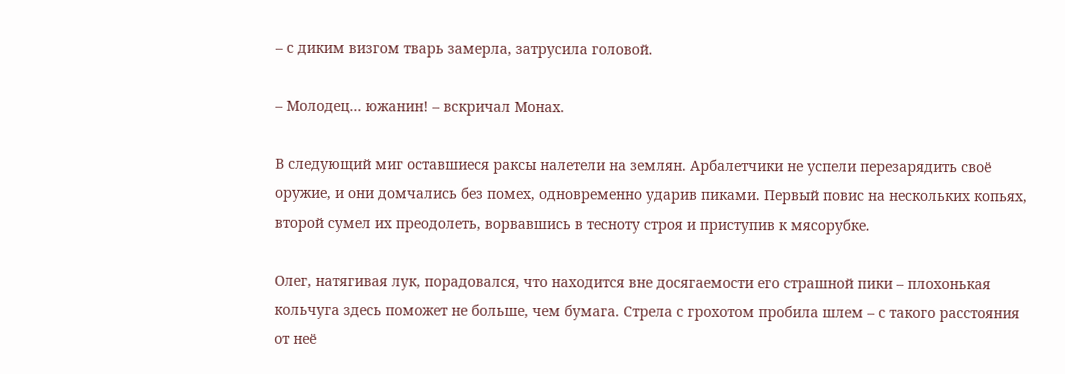– с диким визгом тварь замерла, затрусила головой.

– Молодец… южанин! – вскричал Монах.

В следующий миг оставшиеся раксы налетели на землян. Арбалетчики не успели перезарядить своё оружие, и они домчались без помех, одновременно ударив пиками. Первый повис на нескольких копьях, второй сумел их преодолеть, ворвавшись в тесноту строя и приступив к мясорубке.

Олег, натягивая лук, порадовался, что находится вне досягаемости его страшной пики – плохонькая кольчуга здесь поможет не больше, чем бумага. Стрела с грохотом пробила шлем – с такого расстояния от неё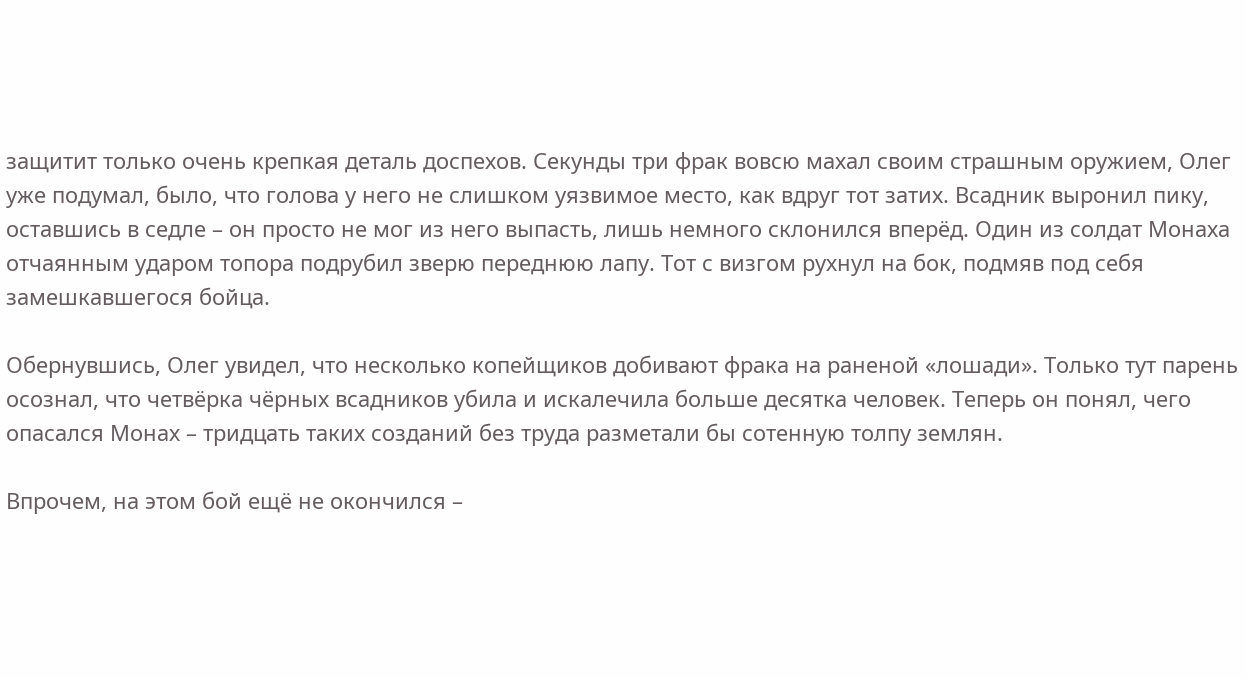защитит только очень крепкая деталь доспехов. Секунды три фрак вовсю махал своим страшным оружием, Олег уже подумал, было, что голова у него не слишком уязвимое место, как вдруг тот затих. Всадник выронил пику, оставшись в седле – он просто не мог из него выпасть, лишь немного склонился вперёд. Один из солдат Монаха отчаянным ударом топора подрубил зверю переднюю лапу. Тот с визгом рухнул на бок, подмяв под себя замешкавшегося бойца.

Обернувшись, Олег увидел, что несколько копейщиков добивают фрака на раненой «лошади». Только тут парень осознал, что четвёрка чёрных всадников убила и искалечила больше десятка человек. Теперь он понял, чего опасался Монах – тридцать таких созданий без труда разметали бы сотенную толпу землян.

Впрочем, на этом бой ещё не окончился –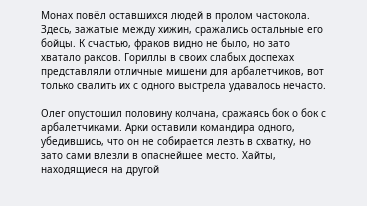Монах повёл оставшихся людей в пролом частокола. Здесь, зажатые между хижин, сражались остальные его бойцы. К счастью, фраков видно не было, но зато хватало раксов. Гориллы в своих слабых доспехах представляли отличные мишени для арбалетчиков, вот только свалить их с одного выстрела удавалось нечасто.

Олег опустошил половину колчана, сражаясь бок о бок с арбалетчиками. Арки оставили командира одного, убедившись, что он не собирается лезть в схватку, но зато сами влезли в опаснейшее место. Хайты, находящиеся на другой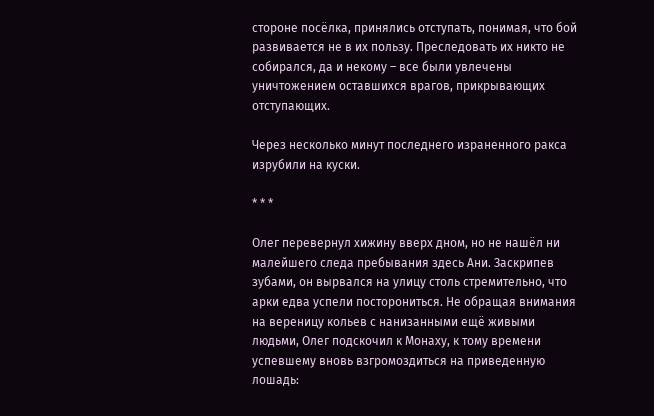стороне посёлка, принялись отступать, понимая, что бой развивается не в их пользу. Преследовать их никто не собирался, да и некому – все были увлечены уничтожением оставшихся врагов, прикрывающих отступающих.

Через несколько минут последнего израненного ракса изрубили на куски.

* * *

Олег перевернул хижину вверх дном, но не нашёл ни малейшего следа пребывания здесь Ани. Заскрипев зубами, он вырвался на улицу столь стремительно, что арки едва успели посторониться. Не обращая внимания на вереницу кольев с нанизанными ещё живыми людьми, Олег подскочил к Монаху, к тому времени успевшему вновь взгромоздиться на приведенную лошадь: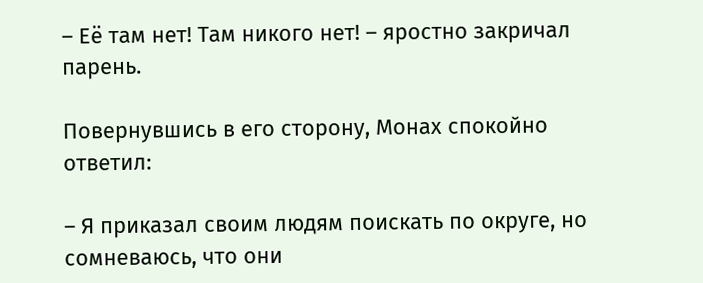– Её там нет! Там никого нет! – яростно закричал парень.

Повернувшись в его сторону, Монах спокойно ответил:

– Я приказал своим людям поискать по округе, но сомневаюсь, что они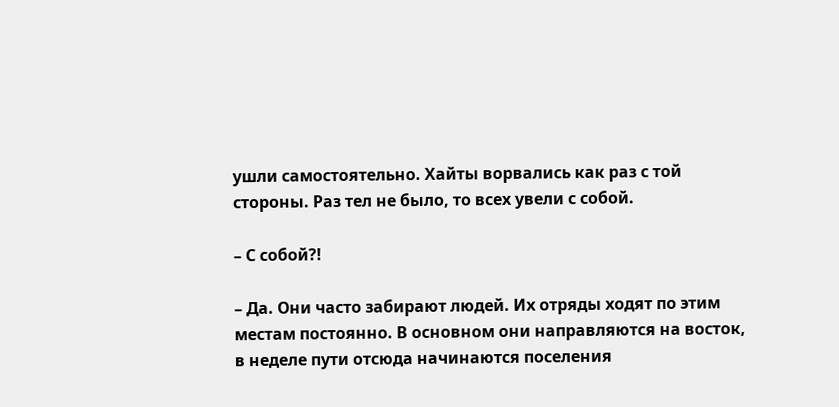ушли самостоятельно. Хайты ворвались как раз с той стороны. Раз тел не было, то всех увели с собой.

– С собой?!

– Да. Они часто забирают людей. Их отряды ходят по этим местам постоянно. В основном они направляются на восток, в неделе пути отсюда начинаются поселения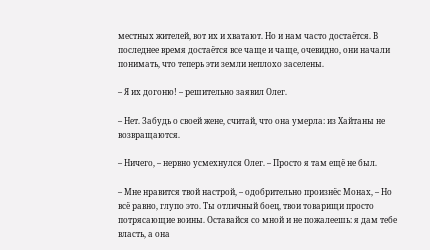местных жителей, вот их и хватают. Но и нам часто достаётся. В последнее время достаётся все чаще и чаще, очевидно, они начали понимать, что теперь эти земли неплохо заселены.

– Я их догоню! – решительно заявил Олег.

– Нет. Забудь о своей жене, считай, что она умерла: из Хайтаны не возвращаются.

– Ничего, – нервно усмехнулся Олег. – Просто я там ещё не был.

– Мне нравится твой настрой, – одобрительно произнёс Монах, – Но всё равно, глупо это. Ты отличный боец, твои товарищи просто потрясающие воины. Оставайся со мной и не пожалеешь: я дам тебе власть, а она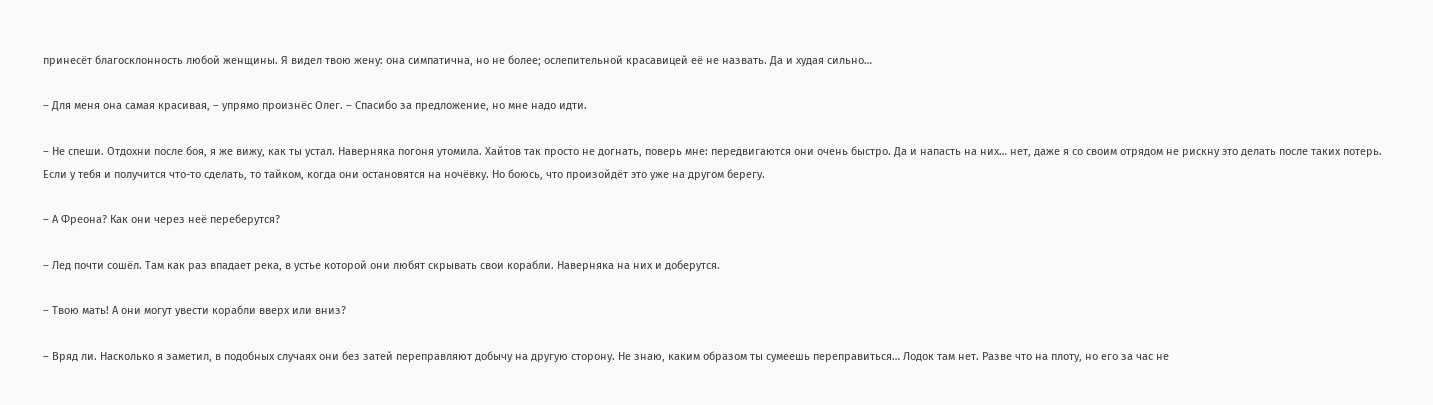принесёт благосклонность любой женщины. Я видел твою жену: она симпатична, но не более; ослепительной красавицей её не назвать. Да и худая сильно…

– Для меня она самая красивая, – упрямо произнёс Олег. – Спасибо за предложение, но мне надо идти.

– Не спеши. Отдохни после боя, я же вижу, как ты устал. Наверняка погоня утомила. Хайтов так просто не догнать, поверь мне: передвигаются они очень быстро. Да и напасть на них… нет, даже я со своим отрядом не рискну это делать после таких потерь. Если у тебя и получится что-то сделать, то тайком, когда они остановятся на ночёвку. Но боюсь, что произойдёт это уже на другом берегу.

– А Фреона? Как они через неё переберутся?

– Лед почти сошёл. Там как раз впадает река, в устье которой они любят скрывать свои корабли. Наверняка на них и доберутся.

– Твою мать! А они могут увести корабли вверх или вниз?

– Вряд ли. Насколько я заметил, в подобных случаях они без затей переправляют добычу на другую сторону. Не знаю, каким образом ты сумеешь переправиться… Лодок там нет. Разве что на плоту, но его за час не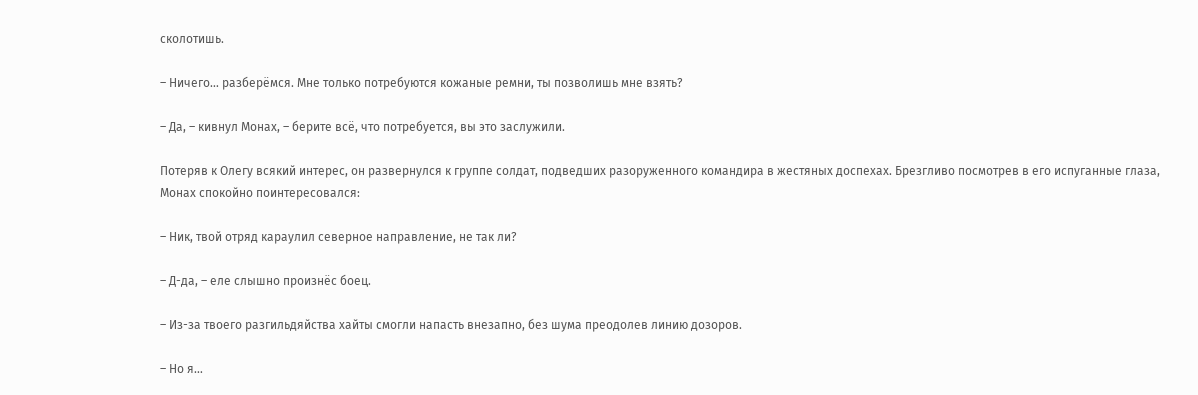сколотишь.

– Ничего… разберёмся. Мне только потребуются кожаные ремни, ты позволишь мне взять?

– Да, – кивнул Монах, – берите всё, что потребуется, вы это заслужили.

Потеряв к Олегу всякий интерес, он развернулся к группе солдат, подведших разоруженного командира в жестяных доспехах. Брезгливо посмотрев в его испуганные глаза, Монах спокойно поинтересовался:

– Ник, твой отряд караулил северное направление, не так ли?

– Д-да, – еле слышно произнёс боец.

– Из-за твоего разгильдяйства хайты смогли напасть внезапно, без шума преодолев линию дозоров.

– Но я…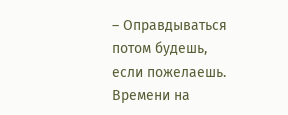– Оправдываться потом будешь, если пожелаешь. Времени на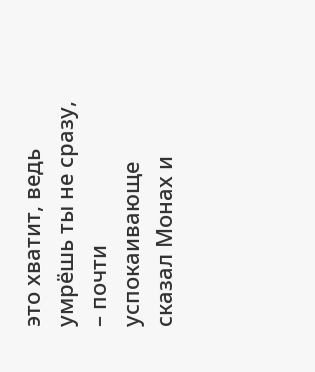это хватит, ведь умрёшь ты не сразу, – почти успокаивающе сказал Монах и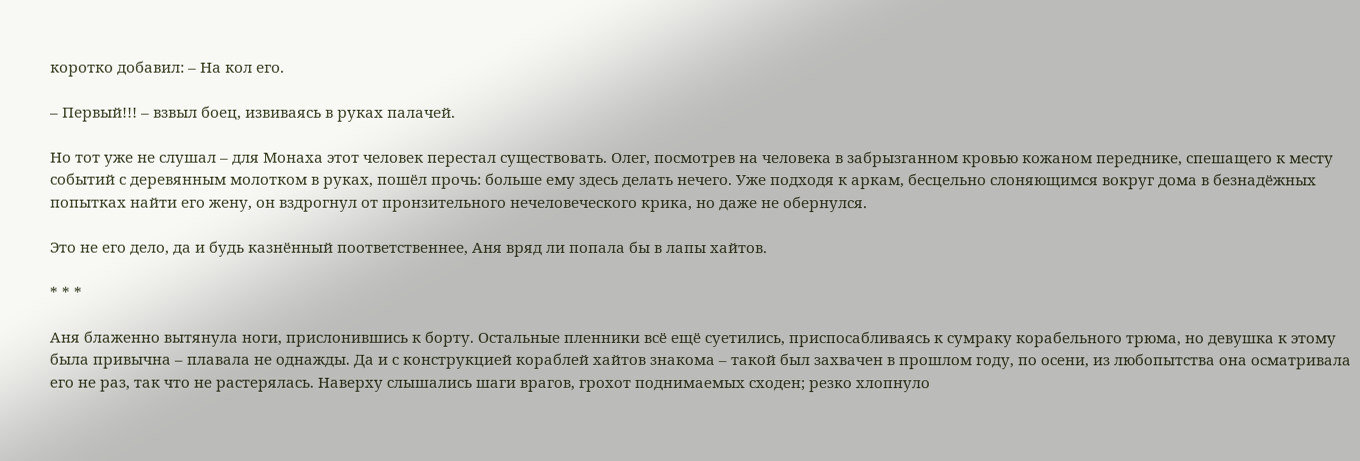коротко добавил: – На кол его.

– Первый!!! – взвыл боец, извиваясь в руках палачей.

Но тот уже не слушал – для Монаха этот человек перестал существовать. Олег, посмотрев на человека в забрызганном кровью кожаном переднике, спешащего к месту событий с деревянным молотком в руках, пошёл прочь: больше ему здесь делать нечего. Уже подходя к аркам, бесцельно слоняющимся вокруг дома в безнадёжных попытках найти его жену, он вздрогнул от пронзительного нечеловеческого крика, но даже не обернулся.

Это не его дело, да и будь казнённый поответственнее, Аня вряд ли попала бы в лапы хайтов.

* * *

Аня блаженно вытянула ноги, прислонившись к борту. Остальные пленники всё ещё суетились, приспосабливаясь к сумраку корабельного трюма, но девушка к этому была привычна – плавала не однажды. Да и с конструкцией кораблей хайтов знакома – такой был захвачен в прошлом году, по осени, из любопытства она осматривала его не раз, так что не растерялась. Наверху слышались шаги врагов, грохот поднимаемых сходен; резко хлопнуло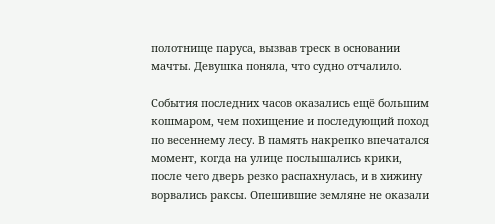полотнище паруса, вызвав треск в основании мачты. Девушка поняла, что судно отчалило.

События последних часов оказались ещё большим кошмаром, чем похищение и последующий поход по весеннему лесу. В память накрепко впечатался момент, когда на улице послышались крики, после чего дверь резко распахнулась, и в хижину ворвались раксы. Опешившие земляне не оказали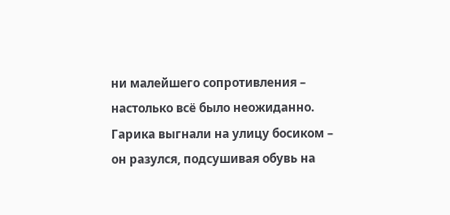ни малейшего сопротивления – настолько всё было неожиданно. Гарика выгнали на улицу босиком – он разулся, подсушивая обувь на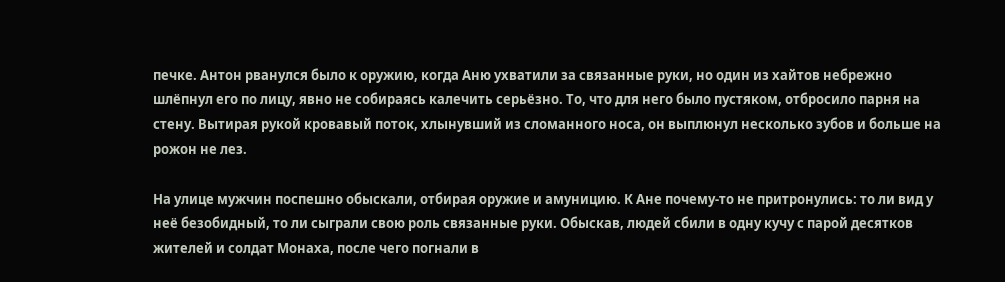печке. Антон рванулся было к оружию, когда Аню ухватили за связанные руки, но один из хайтов небрежно шлёпнул его по лицу, явно не собираясь калечить серьёзно. То, что для него было пустяком, отбросило парня на стену. Вытирая рукой кровавый поток, хлынувший из сломанного носа, он выплюнул несколько зубов и больше на рожон не лез.

На улице мужчин поспешно обыскали, отбирая оружие и амуницию. К Ане почему-то не притронулись: то ли вид у неё безобидный, то ли сыграли свою роль связанные руки. Обыскав, людей сбили в одну кучу с парой десятков жителей и солдат Монаха, после чего погнали в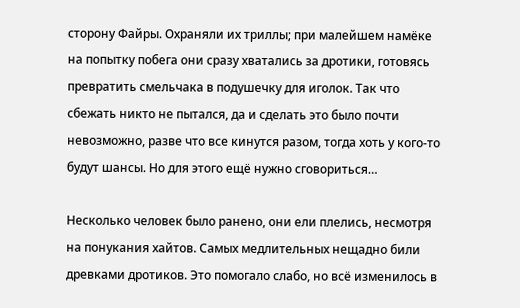сторону Файры. Охраняли их триллы; при малейшем намёке на попытку побега они сразу хватались за дротики, готовясь превратить смельчака в подушечку для иголок. Так что сбежать никто не пытался, да и сделать это было почти невозможно, разве что все кинутся разом, тогда хоть у кого-то будут шансы. Но для этого ещё нужно сговориться…

Несколько человек было ранено, они ели плелись, несмотря на понукания хайтов. Самых медлительных нещадно били древками дротиков. Это помогало слабо, но всё изменилось в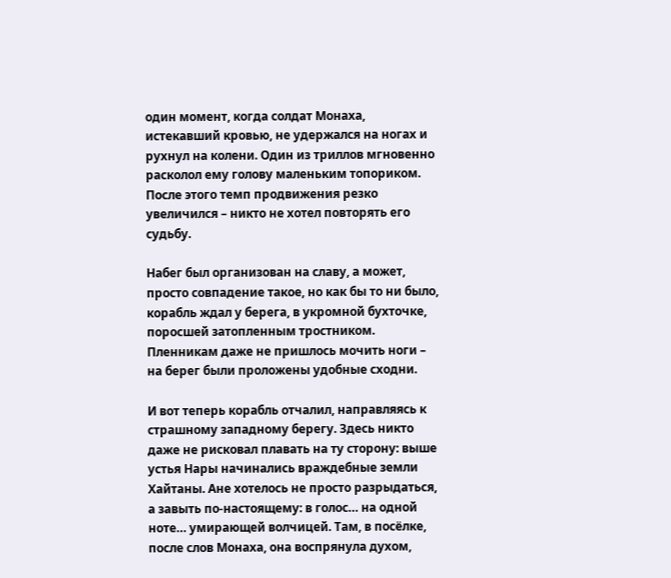один момент, когда солдат Монаха, истекавший кровью, не удержался на ногах и рухнул на колени. Один из триллов мгновенно расколол ему голову маленьким топориком. После этого темп продвижения резко увеличился – никто не хотел повторять его судьбу.

Набег был организован на славу, а может, просто совпадение такое, но как бы то ни было, корабль ждал у берега, в укромной бухточке, поросшей затопленным тростником. Пленникам даже не пришлось мочить ноги – на берег были проложены удобные сходни.

И вот теперь корабль отчалил, направляясь к страшному западному берегу. Здесь никто даже не рисковал плавать на ту сторону: выше устья Нары начинались враждебные земли Хайтаны. Ане хотелось не просто разрыдаться, а завыть по-настоящему: в голос… на одной ноте… умирающей волчицей. Там, в посёлке, после слов Монаха, она воспрянула духом,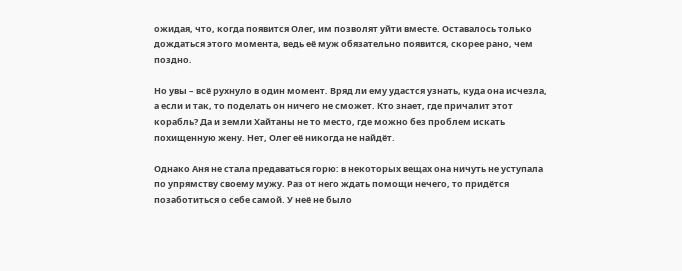ожидая, что, когда появится Олег, им позволят уйти вместе. Оставалось только дождаться этого момента, ведь её муж обязательно появится, скорее рано, чем поздно.

Но увы – всё рухнуло в один момент. Вряд ли ему удастся узнать, куда она исчезла, а если и так, то поделать он ничего не сможет. Кто знает, где причалит этот корабль? Да и земли Хайтаны не то место, где можно без проблем искать похищенную жену. Нет, Олег её никогда не найдёт.

Однако Аня не стала предаваться горю: в некоторых вещах она ничуть не уступала по упрямству своему мужу. Раз от него ждать помощи нечего, то придётся позаботиться о себе самой. У неё не было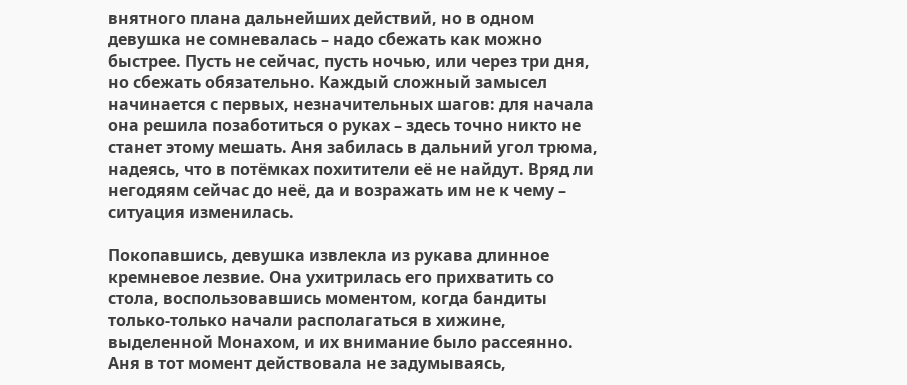внятного плана дальнейших действий, но в одном девушка не сомневалась – надо сбежать как можно быстрее. Пусть не сейчас, пусть ночью, или через три дня, но сбежать обязательно. Каждый сложный замысел начинается с первых, незначительных шагов: для начала она решила позаботиться о руках – здесь точно никто не станет этому мешать. Аня забилась в дальний угол трюма, надеясь, что в потёмках похитители её не найдут. Вряд ли негодяям сейчас до неё, да и возражать им не к чему – ситуация изменилась.

Покопавшись, девушка извлекла из рукава длинное кремневое лезвие. Она ухитрилась его прихватить со стола, воспользовавшись моментом, когда бандиты только-только начали располагаться в хижине, выделенной Монахом, и их внимание было рассеянно. Аня в тот момент действовала не задумываясь,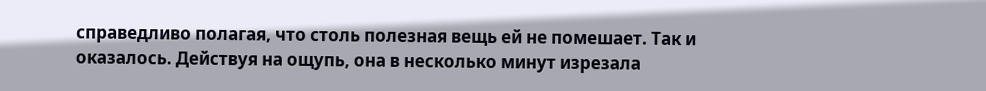справедливо полагая, что столь полезная вещь ей не помешает. Так и оказалось. Действуя на ощупь, она в несколько минут изрезала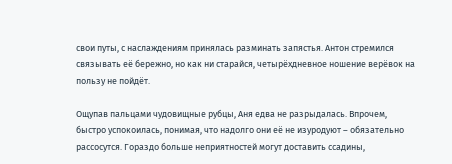свои путы, с наслаждениям принялась разминать запястья. Антон стремился связывать её бережно, но как ни старайся, четырёхдневное ношение верёвок на пользу не пойдёт.

Ощупав пальцами чудовищные рубцы, Аня едва не разрыдалась. Впрочем, быстро успокоилась, понимая, что надолго они её не изуродуют – обязательно рассосутся. Гораздо больше неприятностей могут доставить ссадины,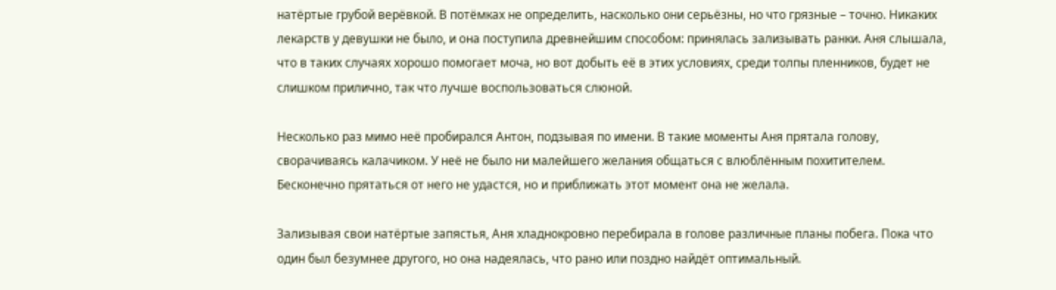натёртые грубой верёвкой. В потёмках не определить, насколько они серьёзны, но что грязные – точно. Никаких лекарств у девушки не было, и она поступила древнейшим способом: принялась зализывать ранки. Аня слышала, что в таких случаях хорошо помогает моча, но вот добыть её в этих условиях, среди толпы пленников, будет не слишком прилично, так что лучше воспользоваться слюной.

Несколько раз мимо неё пробирался Антон, подзывая по имени. В такие моменты Аня прятала голову, сворачиваясь калачиком. У неё не было ни малейшего желания общаться с влюблённым похитителем. Бесконечно прятаться от него не удастся, но и приближать этот момент она не желала.

Зализывая свои натёртые запястья, Аня хладнокровно перебирала в голове различные планы побега. Пока что один был безумнее другого, но она надеялась, что рано или поздно найдёт оптимальный.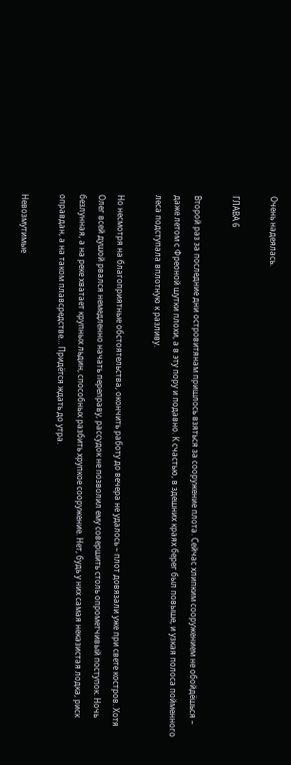Очень надеялась.

ГЛАВА 6

Второй раз за последние дни островитянам пришлось взяться за сооружение плота. Сейчас хлипким сооружением не обойдёшься – даже летом с Фреоной шутки плохи, а в эту пору и подавно. К счастью, в здешних краях берег был повыше, и узкая полоса пойменного леса подступала вплотную к разливу.

Но несмотря на благоприятные обстоятельства, окончить работу до вечера не удалось – плот довязали уже при свете костров. Хотя Олег всей душой рвался немедленно начать переправу, рассудок не позволил ему совершить столь опрометчивый поступок. Ночь безлунная, а на реке хватает крупных льдин, способных разбить хрупкое сооружение. Нет, будь у них самая неказистая лодка, риск оправдан, а на таком плавсредстве… Придётся ждать до утра.

Невозмутимые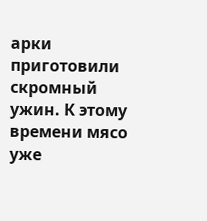арки приготовили скромный ужин. К этому времени мясо уже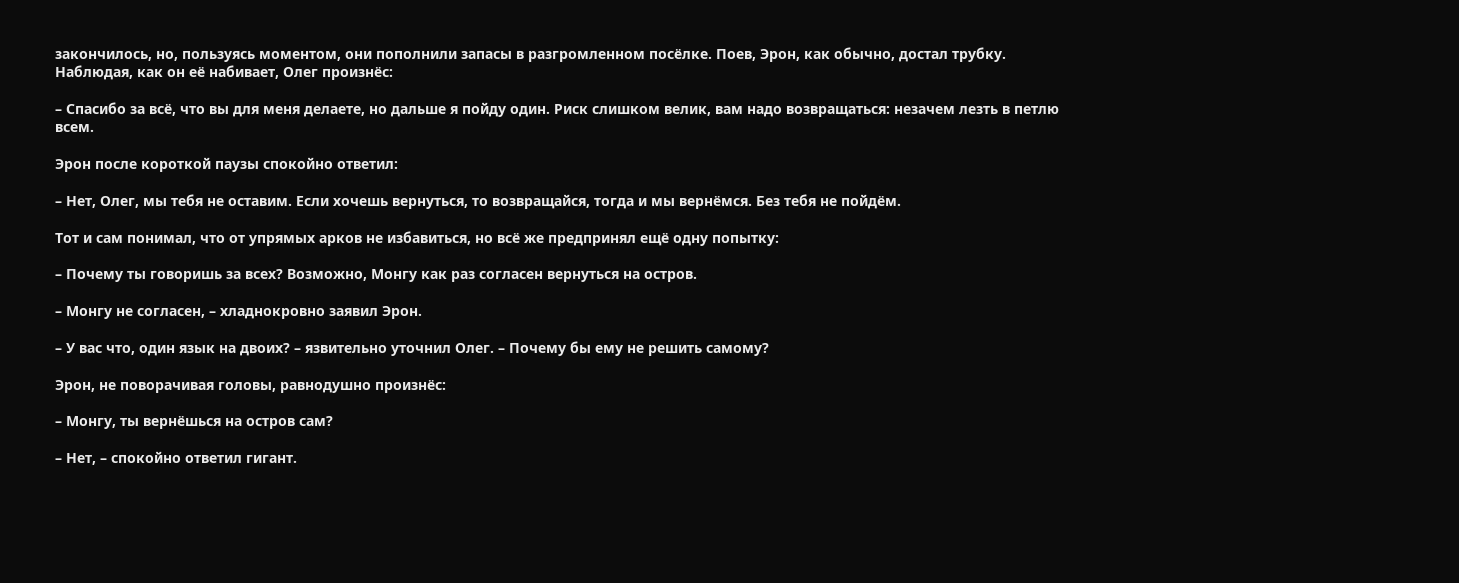закончилось, но, пользуясь моментом, они пополнили запасы в разгромленном посёлке. Поев, Эрон, как обычно, достал трубку. Наблюдая, как он её набивает, Олег произнёс:

– Спасибо за всё, что вы для меня делаете, но дальше я пойду один. Риск слишком велик, вам надо возвращаться: незачем лезть в петлю всем.

Эрон после короткой паузы спокойно ответил:

– Нет, Олег, мы тебя не оставим. Если хочешь вернуться, то возвращайся, тогда и мы вернёмся. Без тебя не пойдём.

Тот и сам понимал, что от упрямых арков не избавиться, но всё же предпринял ещё одну попытку:

– Почему ты говоришь за всех? Возможно, Монгу как раз согласен вернуться на остров.

– Монгу не согласен, – хладнокровно заявил Эрон.

– У вас что, один язык на двоих? – язвительно уточнил Олег. – Почему бы ему не решить самому?

Эрон, не поворачивая головы, равнодушно произнёс:

– Монгу, ты вернёшься на остров сам?

– Нет, – спокойно ответил гигант.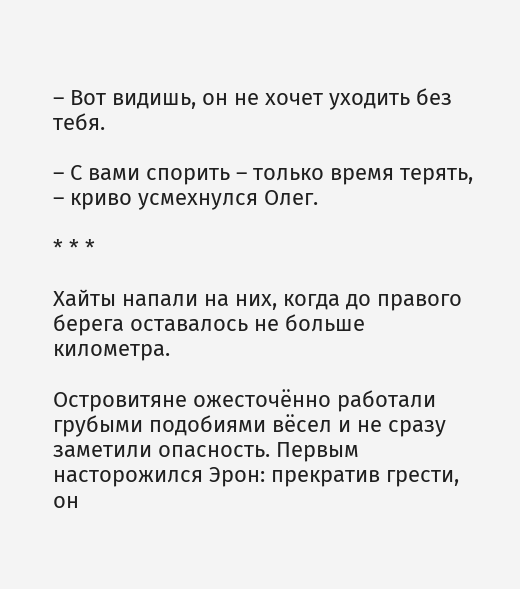– Вот видишь, он не хочет уходить без тебя.

– С вами спорить – только время терять, – криво усмехнулся Олег.

* * *

Хайты напали на них, когда до правого берега оставалось не больше километра.

Островитяне ожесточённо работали грубыми подобиями вёсел и не сразу заметили опасность. Первым насторожился Эрон: прекратив грести, он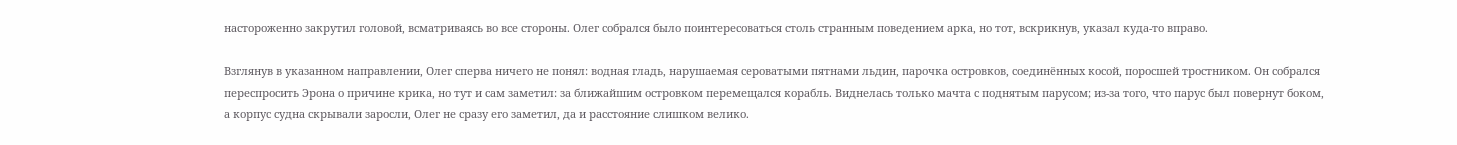настороженно закрутил головой, всматриваясь во все стороны. Олег собрался было поинтересоваться столь странным поведением арка, но тот, вскрикнув, указал куда-то вправо.

Взглянув в указанном направлении, Олег сперва ничего не понял: водная гладь, нарушаемая сероватыми пятнами льдин, парочка островков, соединённых косой, поросшей тростником. Он собрался переспросить Эрона о причине крика, но тут и сам заметил: за ближайшим островком перемещался корабль. Виднелась только мачта с поднятым парусом; из-за того, что парус был повернут боком, а корпус судна скрывали заросли, Олег не сразу его заметил, да и расстояние слишком велико.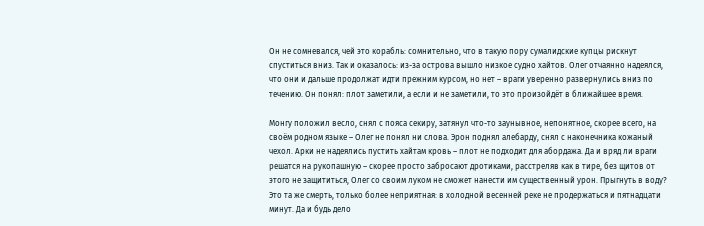Он не сомневался, чей это корабль: сомнительно, что в такую пору сумалидские купцы рискнут спуститься вниз. Так и оказалось: из-за острова вышло низкое судно хайтов. Олег отчаянно надеялся, что они и дальше продолжат идти прежним курсом, но нет – враги уверенно развернулись вниз по течению. Он понял: плот заметили, а если и не заметили, то это произойдёт в ближайшее время.

Монгу положил весло, снял с пояса секиру, затянул что-то заунывное, непонятное, скорее всего, на своём родном языке – Олег не понял ни слова. Эрон поднял алебарду, снял с наконечника кожаный чехол. Арки не надеялись пустить хайтам кровь – плот не подходит для абордажа. Да и вряд ли враги решатся на рукопашную – скорее просто забросают дротиками, расстреляв как в тире, без щитов от этого не защититься, Олег со своим луком не сможет нанести им существенный урон. Прыгнуть в воду? Это та же смерть, только более неприятная: в холодной весенней реке не продержаться и пятнадцати минут. Да и будь дело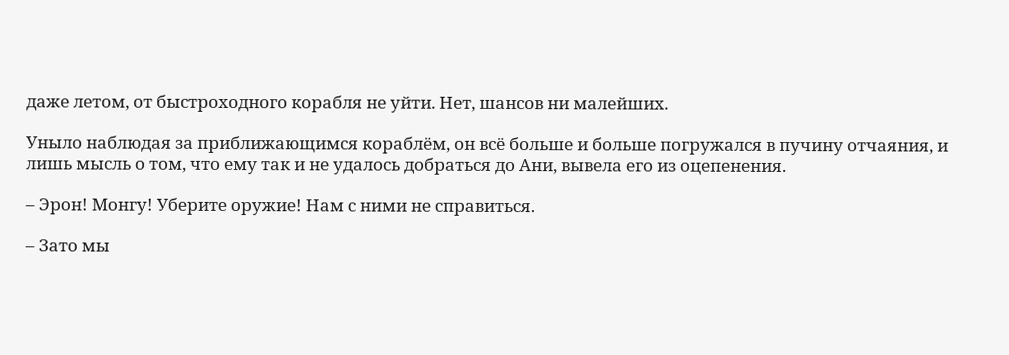даже летом, от быстроходного корабля не уйти. Нет, шансов ни малейших.

Уныло наблюдая за приближающимся кораблём, он всё больше и больше погружался в пучину отчаяния, и лишь мысль о том, что ему так и не удалось добраться до Ани, вывела его из оцепенения.

– Эрон! Монгу! Уберите оружие! Нам с ними не справиться.

– Зато мы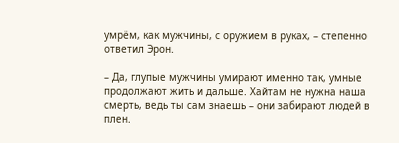умрём, как мужчины, с оружием в руках, – степенно ответил Эрон.

– Да, глупые мужчины умирают именно так, умные продолжают жить и дальше. Хайтам не нужна наша смерть, ведь ты сам знаешь – они забирают людей в плен.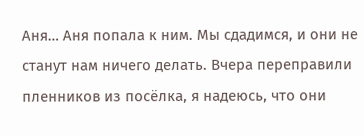Аня… Аня попала к ним. Мы сдадимся, и они не станут нам ничего делать. Вчера переправили пленников из посёлка, я надеюсь, что они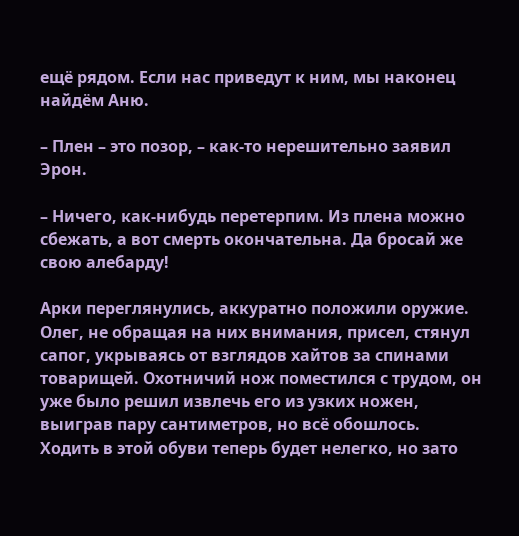ещё рядом. Если нас приведут к ним, мы наконец найдём Аню.

– Плен – это позор, – как-то нерешительно заявил Эрон.

– Ничего, как-нибудь перетерпим. Из плена можно сбежать, а вот смерть окончательна. Да бросай же свою алебарду!

Арки переглянулись, аккуратно положили оружие. Олег, не обращая на них внимания, присел, стянул сапог, укрываясь от взглядов хайтов за спинами товарищей. Охотничий нож поместился с трудом, он уже было решил извлечь его из узких ножен, выиграв пару сантиметров, но всё обошлось. Ходить в этой обуви теперь будет нелегко, но зато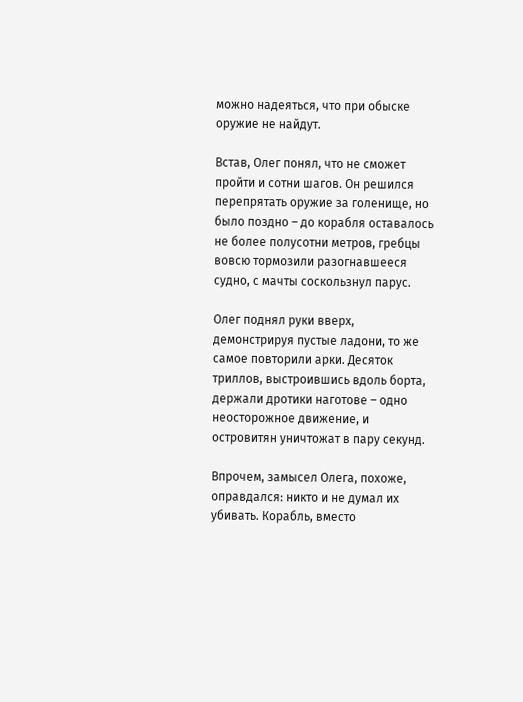можно надеяться, что при обыске оружие не найдут.

Встав, Олег понял, что не сможет пройти и сотни шагов. Он решился перепрятать оружие за голенище, но было поздно – до корабля оставалось не более полусотни метров, гребцы вовсю тормозили разогнавшееся судно, с мачты соскользнул парус.

Олег поднял руки вверх, демонстрируя пустые ладони, то же самое повторили арки. Десяток триллов, выстроившись вдоль борта, держали дротики наготове – одно неосторожное движение, и островитян уничтожат в пару секунд.

Впрочем, замысел Олега, похоже, оправдался: никто и не думал их убивать. Корабль, вместо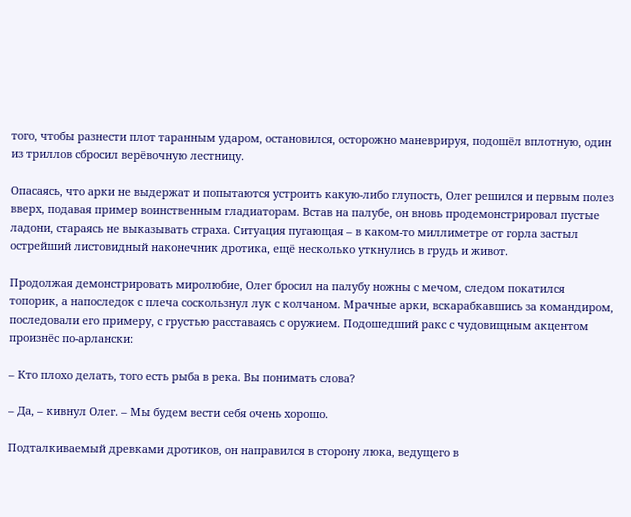того, чтобы разнести плот таранным ударом, остановился, осторожно маневрируя, подошёл вплотную, один из триллов сбросил верёвочную лестницу.

Опасаясь, что арки не выдержат и попытаются устроить какую-либо глупость, Олег решился и первым полез вверх, подавая пример воинственным гладиаторам. Встав на палубе, он вновь продемонстрировал пустые ладони, стараясь не выказывать страха. Ситуация пугающая – в каком-то миллиметре от горла застыл острейший листовидный наконечник дротика, ещё несколько уткнулись в грудь и живот.

Продолжая демонстрировать миролюбие, Олег бросил на палубу ножны с мечом, следом покатился топорик, а напоследок с плеча соскользнул лук с колчаном. Мрачные арки, вскарабкавшись за командиром, последовали его примеру, с грустью расставаясь с оружием. Подошедший ракс с чудовищным акцентом произнёс по-арлански:

– Кто плохо делать, того есть рыба в река. Вы понимать слова?

– Да, – кивнул Олег. – Мы будем вести себя очень хорошо.

Подталкиваемый древками дротиков, он направился в сторону люка, ведущего в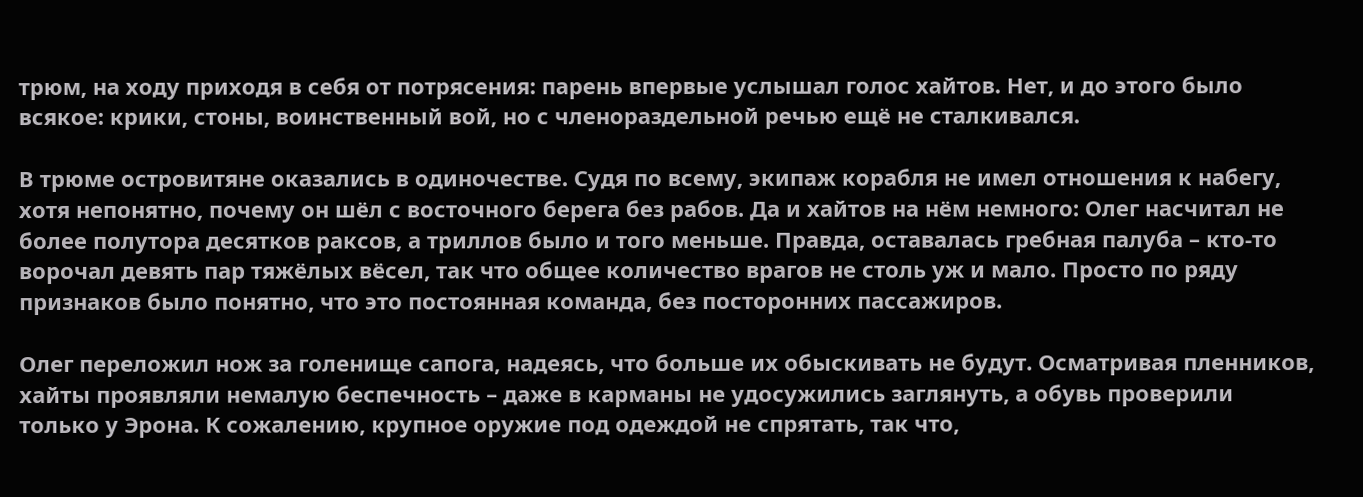трюм, на ходу приходя в себя от потрясения: парень впервые услышал голос хайтов. Нет, и до этого было всякое: крики, стоны, воинственный вой, но с членораздельной речью ещё не сталкивался.

В трюме островитяне оказались в одиночестве. Судя по всему, экипаж корабля не имел отношения к набегу, хотя непонятно, почему он шёл с восточного берега без рабов. Да и хайтов на нём немного: Олег насчитал не более полутора десятков раксов, а триллов было и того меньше. Правда, оставалась гребная палуба – кто-то ворочал девять пар тяжёлых вёсел, так что общее количество врагов не столь уж и мало. Просто по ряду признаков было понятно, что это постоянная команда, без посторонних пассажиров.

Олег переложил нож за голенище сапога, надеясь, что больше их обыскивать не будут. Осматривая пленников, хайты проявляли немалую беспечность – даже в карманы не удосужились заглянуть, а обувь проверили только у Эрона. К сожалению, крупное оружие под одеждой не спрятать, так что,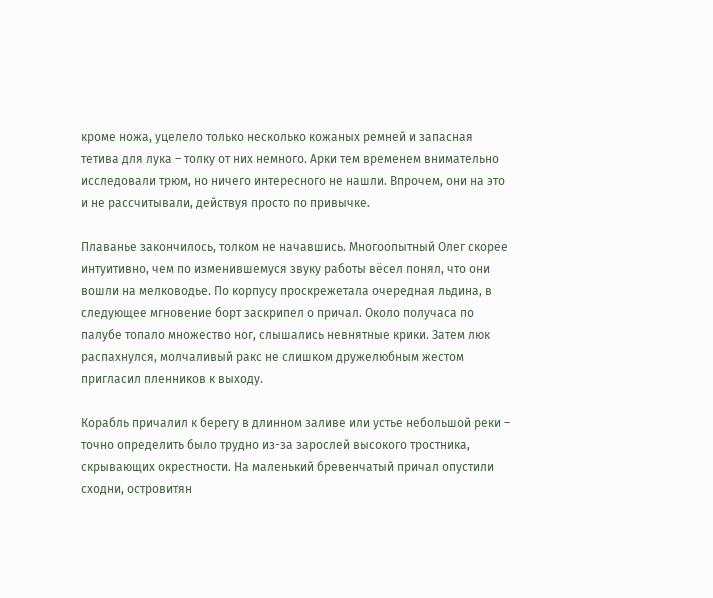кроме ножа, уцелело только несколько кожаных ремней и запасная тетива для лука – толку от них немного. Арки тем временем внимательно исследовали трюм, но ничего интересного не нашли. Впрочем, они на это и не рассчитывали, действуя просто по привычке.

Плаванье закончилось, толком не начавшись. Многоопытный Олег скорее интуитивно, чем по изменившемуся звуку работы вёсел понял, что они вошли на мелководье. По корпусу проскрежетала очередная льдина, в следующее мгновение борт заскрипел о причал. Около получаса по палубе топало множество ног, слышались невнятные крики. Затем люк распахнулся, молчаливый ракс не слишком дружелюбным жестом пригласил пленников к выходу.

Корабль причалил к берегу в длинном заливе или устье небольшой реки – точно определить было трудно из-за зарослей высокого тростника, скрывающих окрестности. На маленький бревенчатый причал опустили сходни, островитян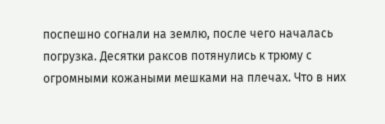поспешно согнали на землю, после чего началась погрузка. Десятки раксов потянулись к трюму с огромными кожаными мешками на плечах. Что в них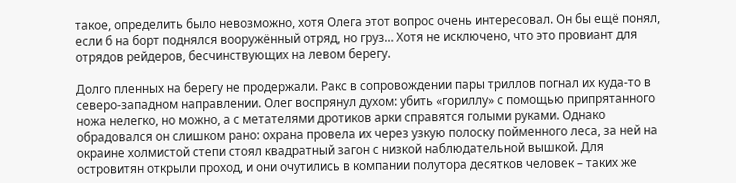такое, определить было невозможно, хотя Олега этот вопрос очень интересовал. Он бы ещё понял, если б на борт поднялся вооружённый отряд, но груз… Хотя не исключено, что это провиант для отрядов рейдеров, бесчинствующих на левом берегу.

Долго пленных на берегу не продержали. Ракс в сопровождении пары триллов погнал их куда-то в северо-западном направлении. Олег воспрянул духом: убить «гориллу» с помощью припрятанного ножа нелегко, но можно, а с метателями дротиков арки справятся голыми руками. Однако обрадовался он слишком рано: охрана провела их через узкую полоску пойменного леса, за ней на окраине холмистой степи стоял квадратный загон с низкой наблюдательной вышкой. Для островитян открыли проход, и они очутились в компании полутора десятков человек – таких же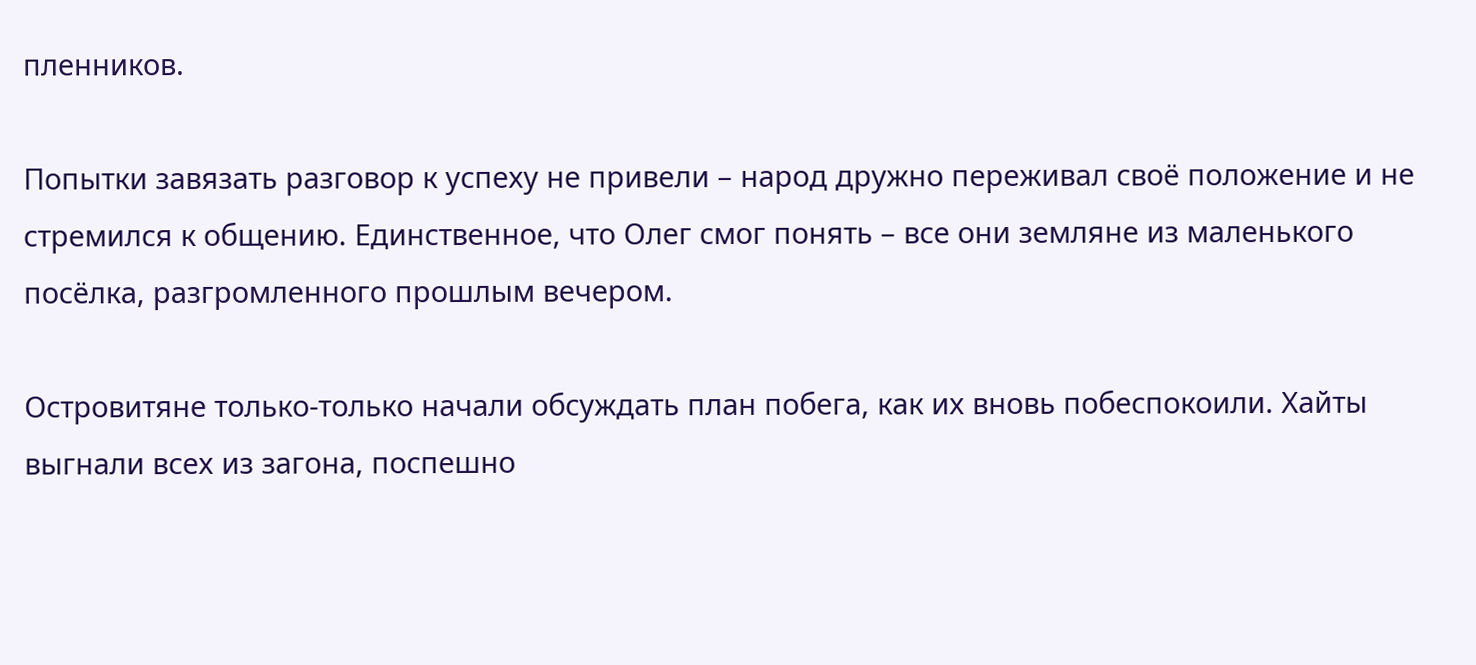пленников.

Попытки завязать разговор к успеху не привели – народ дружно переживал своё положение и не стремился к общению. Единственное, что Олег смог понять – все они земляне из маленького посёлка, разгромленного прошлым вечером.

Островитяне только-только начали обсуждать план побега, как их вновь побеспокоили. Хайты выгнали всех из загона, поспешно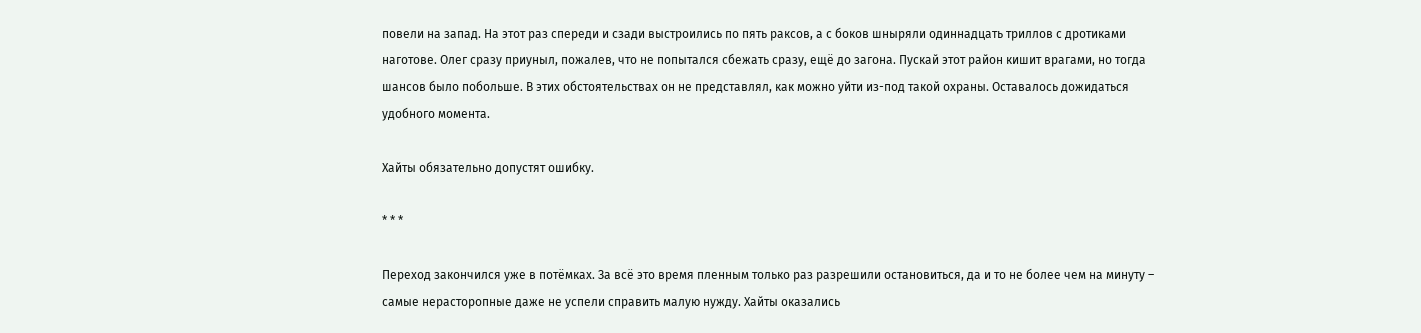повели на запад. На этот раз спереди и сзади выстроились по пять раксов, а с боков шныряли одиннадцать триллов с дротиками наготове. Олег сразу приуныл, пожалев, что не попытался сбежать сразу, ещё до загона. Пускай этот район кишит врагами, но тогда шансов было побольше. В этих обстоятельствах он не представлял, как можно уйти из-под такой охраны. Оставалось дожидаться удобного момента.

Хайты обязательно допустят ошибку.

* * *

Переход закончился уже в потёмках. За всё это время пленным только раз разрешили остановиться, да и то не более чем на минуту – самые нерасторопные даже не успели справить малую нужду. Хайты оказались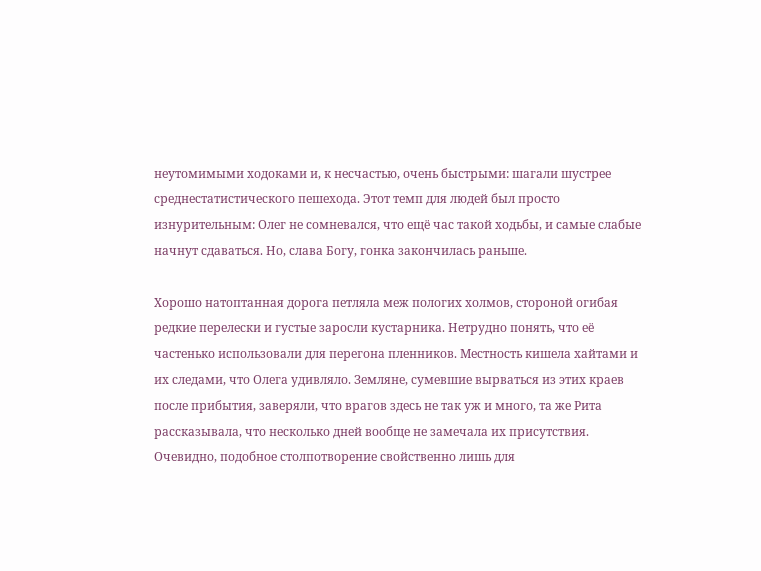неутомимыми ходоками и, к несчастью, очень быстрыми: шагали шустрее среднестатистического пешехода. Этот темп для людей был просто изнурительным: Олег не сомневался, что ещё час такой ходьбы, и самые слабые начнут сдаваться. Но, слава Богу, гонка закончилась раньше.

Хорошо натоптанная дорога петляла меж пологих холмов, стороной огибая редкие перелески и густые заросли кустарника. Нетрудно понять, что её частенько использовали для перегона пленников. Местность кишела хайтами и их следами, что Олега удивляло. Земляне, сумевшие вырваться из этих краев после прибытия, заверяли, что врагов здесь не так уж и много, та же Рита рассказывала, что несколько дней вообще не замечала их присутствия. Очевидно, подобное столпотворение свойственно лишь для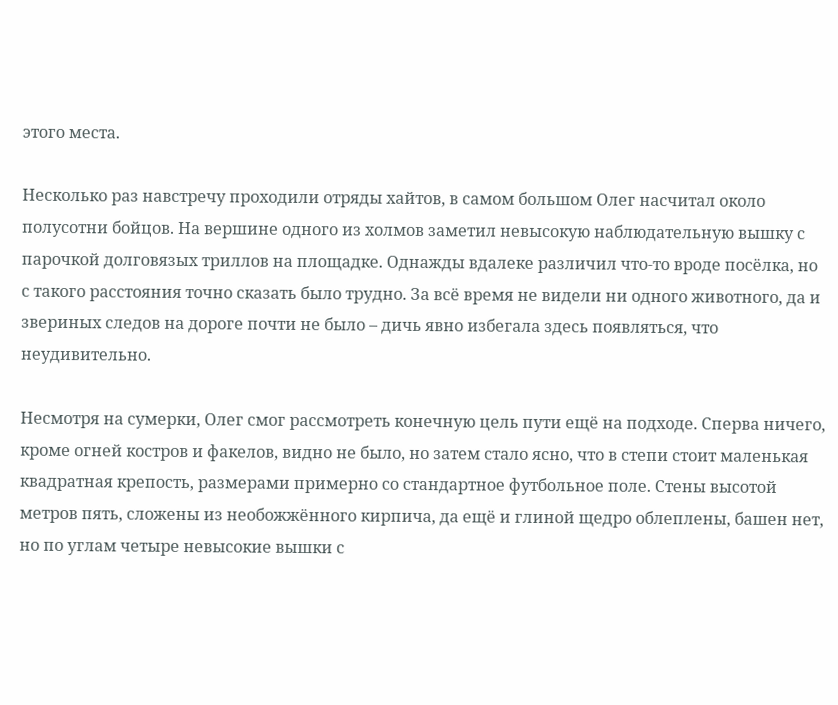этого места.

Несколько раз навстречу проходили отряды хайтов, в самом большом Олег насчитал около полусотни бойцов. На вершине одного из холмов заметил невысокую наблюдательную вышку с парочкой долговязых триллов на площадке. Однажды вдалеке различил что-то вроде посёлка, но с такого расстояния точно сказать было трудно. За всё время не видели ни одного животного, да и звериных следов на дороге почти не было – дичь явно избегала здесь появляться, что неудивительно.

Несмотря на сумерки, Олег смог рассмотреть конечную цель пути ещё на подходе. Сперва ничего, кроме огней костров и факелов, видно не было, но затем стало ясно, что в степи стоит маленькая квадратная крепость, размерами примерно со стандартное футбольное поле. Стены высотой метров пять, сложены из необожжённого кирпича, да ещё и глиной щедро облеплены, башен нет, но по углам четыре невысокие вышки с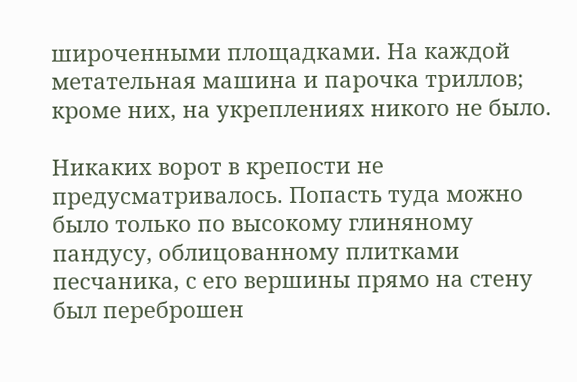широченными площадками. На каждой метательная машина и парочка триллов; кроме них, на укреплениях никого не было.

Никаких ворот в крепости не предусматривалось. Попасть туда можно было только по высокому глиняному пандусу, облицованному плитками песчаника, с его вершины прямо на стену был переброшен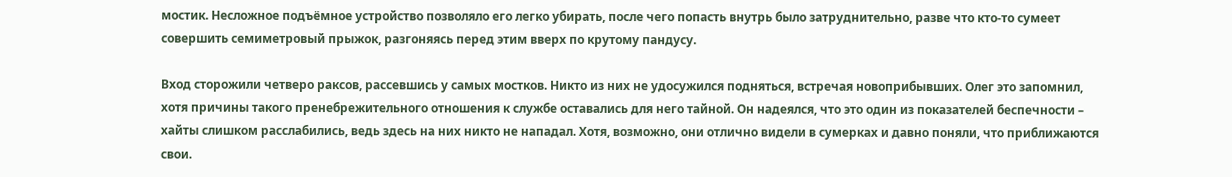мостик. Несложное подъёмное устройство позволяло его легко убирать, после чего попасть внутрь было затруднительно, разве что кто-то сумеет совершить семиметровый прыжок, разгоняясь перед этим вверх по крутому пандусу.

Вход сторожили четверо раксов, рассевшись у самых мостков. Никто из них не удосужился подняться, встречая новоприбывших. Олег это запомнил, хотя причины такого пренебрежительного отношения к службе оставались для него тайной. Он надеялся, что это один из показателей беспечности – хайты слишком расслабились, ведь здесь на них никто не нападал. Хотя, возможно, они отлично видели в сумерках и давно поняли, что приближаются свои.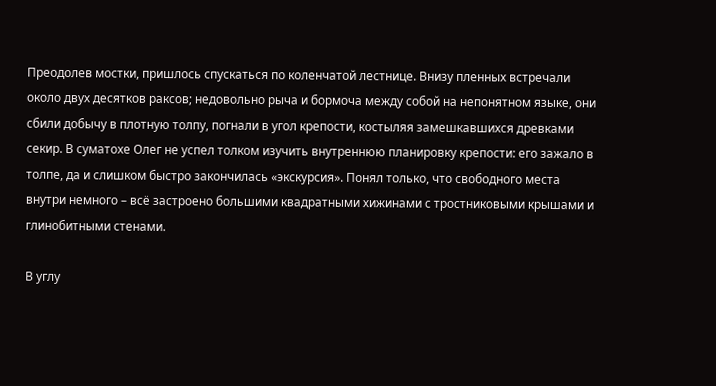Преодолев мостки, пришлось спускаться по коленчатой лестнице. Внизу пленных встречали около двух десятков раксов; недовольно рыча и бормоча между собой на непонятном языке, они сбили добычу в плотную толпу, погнали в угол крепости, костыляя замешкавшихся древками секир. В суматохе Олег не успел толком изучить внутреннюю планировку крепости: его зажало в толпе, да и слишком быстро закончилась «экскурсия». Понял только, что свободного места внутри немного – всё застроено большими квадратными хижинами с тростниковыми крышами и глинобитными стенами.

В углу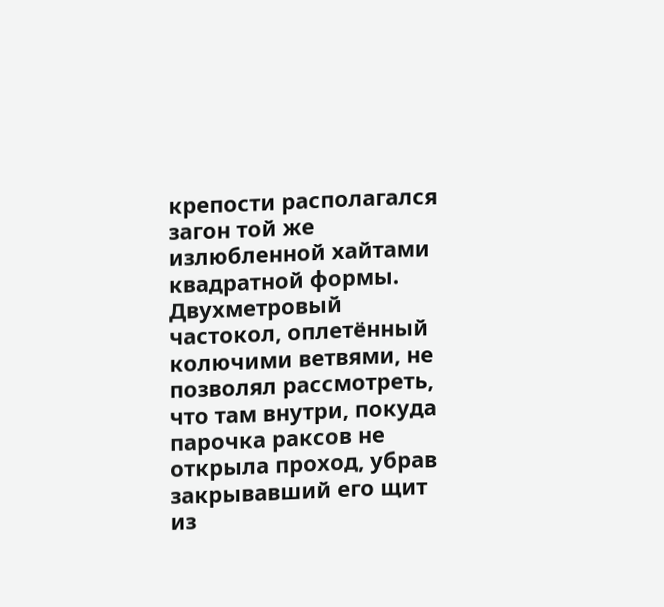крепости располагался загон той же излюбленной хайтами квадратной формы. Двухметровый частокол, оплетённый колючими ветвями, не позволял рассмотреть, что там внутри, покуда парочка раксов не открыла проход, убрав закрывавший его щит из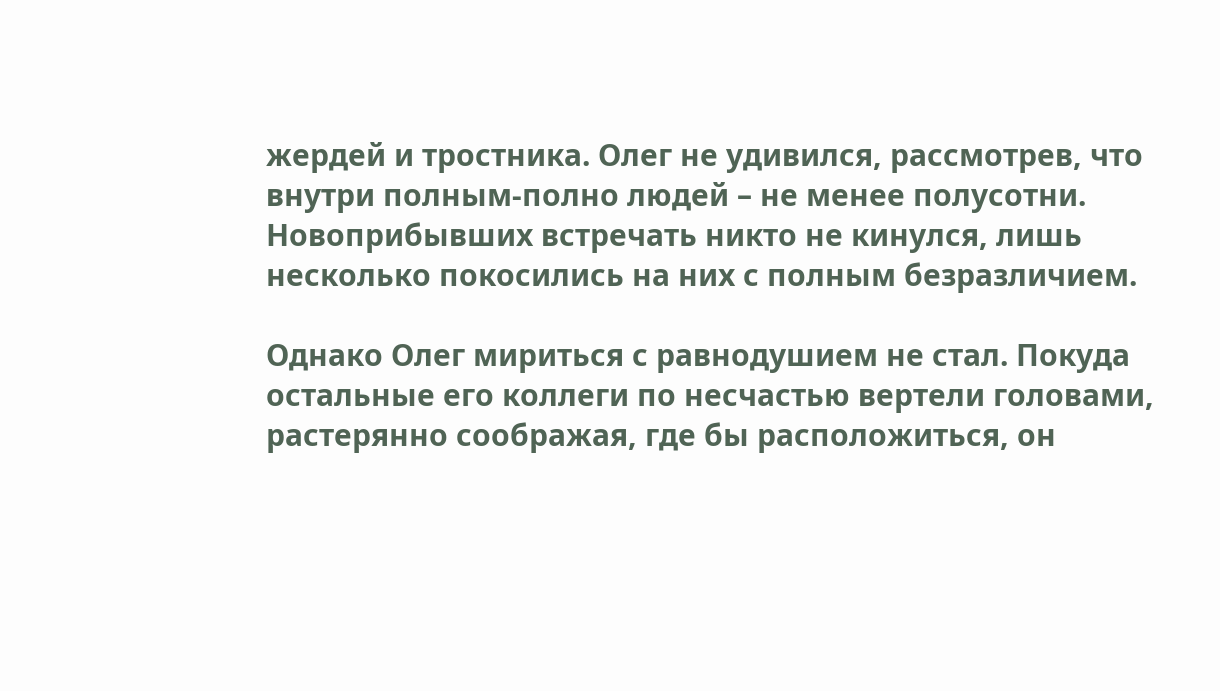жердей и тростника. Олег не удивился, рассмотрев, что внутри полным-полно людей – не менее полусотни. Новоприбывших встречать никто не кинулся, лишь несколько покосились на них с полным безразличием.

Однако Олег мириться с равнодушием не стал. Покуда остальные его коллеги по несчастью вертели головами, растерянно соображая, где бы расположиться, он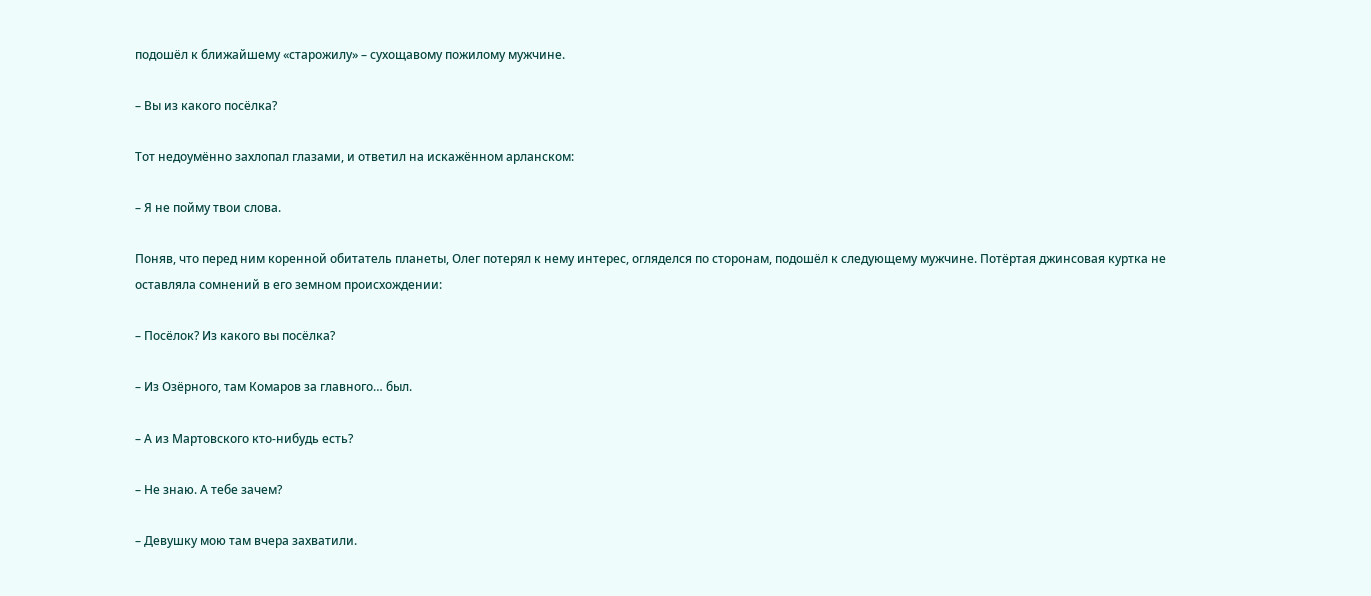подошёл к ближайшему «старожилу» – сухощавому пожилому мужчине.

– Вы из какого посёлка?

Тот недоумённо захлопал глазами, и ответил на искажённом арланском:

– Я не пойму твои слова.

Поняв, что перед ним коренной обитатель планеты, Олег потерял к нему интерес, огляделся по сторонам, подошёл к следующему мужчине. Потёртая джинсовая куртка не оставляла сомнений в его земном происхождении:

– Посёлок? Из какого вы посёлка?

– Из Озёрного, там Комаров за главного… был.

– А из Мартовского кто-нибудь есть?

– Не знаю. А тебе зачем?

– Девушку мою там вчера захватили.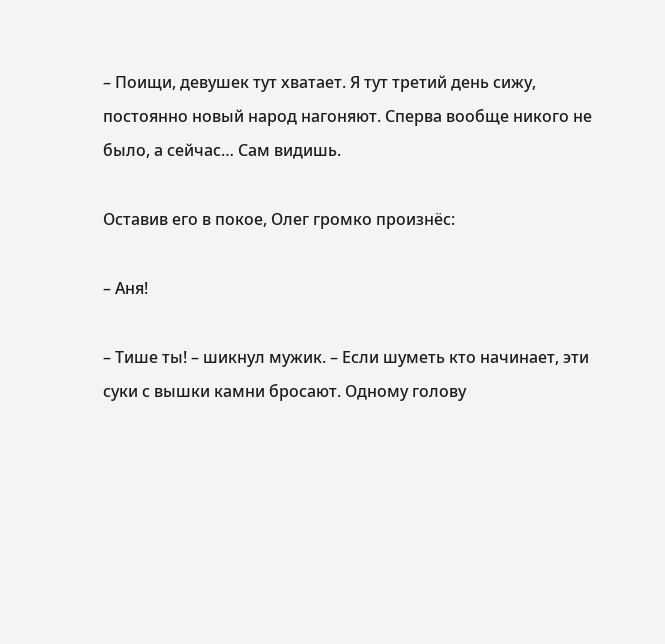– Поищи, девушек тут хватает. Я тут третий день сижу, постоянно новый народ нагоняют. Сперва вообще никого не было, а сейчас… Сам видишь.

Оставив его в покое, Олег громко произнёс:

– Аня!

– Тише ты! – шикнул мужик. – Если шуметь кто начинает, эти суки с вышки камни бросают. Одному голову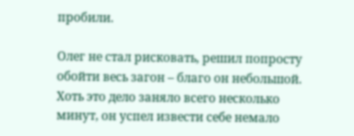пробили.

Олег не стал рисковать, решил попросту обойти весь загон – благо он небольшой. Хоть это дело заняло всего несколько минут, он успел извести себе немало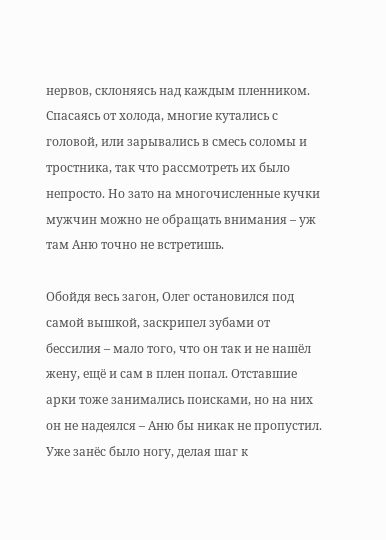нервов, склоняясь над каждым пленником. Спасаясь от холода, многие кутались с головой, или зарывались в смесь соломы и тростника, так что рассмотреть их было непросто. Но зато на многочисленные кучки мужчин можно не обращать внимания – уж там Аню точно не встретишь.

Обойдя весь загон, Олег остановился под самой вышкой, заскрипел зубами от бессилия – мало того, что он так и не нашёл жену, ещё и сам в плен попал. Отставшие арки тоже занимались поисками, но на них он не надеялся – Аню бы никак не пропустил. Уже занёс было ногу, делая шаг к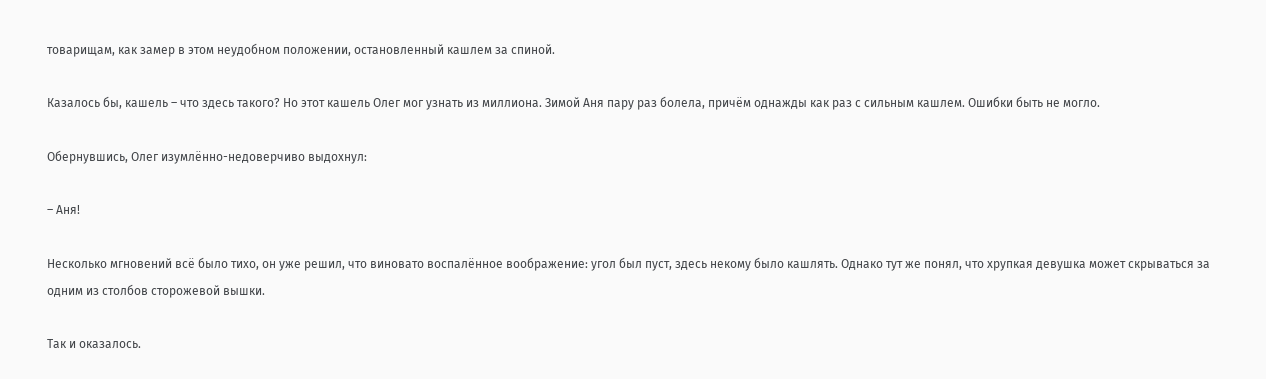товарищам, как замер в этом неудобном положении, остановленный кашлем за спиной.

Казалось бы, кашель – что здесь такого? Но этот кашель Олег мог узнать из миллиона. Зимой Аня пару раз болела, причём однажды как раз с сильным кашлем. Ошибки быть не могло.

Обернувшись, Олег изумлённо-недоверчиво выдохнул:

– Аня!

Несколько мгновений всё было тихо, он уже решил, что виновато воспалённое воображение: угол был пуст, здесь некому было кашлять. Однако тут же понял, что хрупкая девушка может скрываться за одним из столбов сторожевой вышки.

Так и оказалось.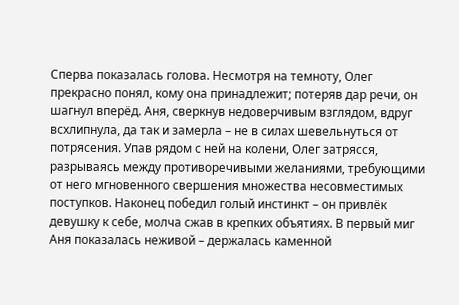Сперва показалась голова. Несмотря на темноту, Олег прекрасно понял, кому она принадлежит; потеряв дар речи, он шагнул вперёд. Аня, сверкнув недоверчивым взглядом, вдруг всхлипнула, да так и замерла – не в силах шевельнуться от потрясения. Упав рядом с ней на колени, Олег затрясся, разрываясь между противоречивыми желаниями, требующими от него мгновенного свершения множества несовместимых поступков. Наконец победил голый инстинкт – он привлёк девушку к себе, молча сжав в крепких объятиях. В первый миг Аня показалась неживой – держалась каменной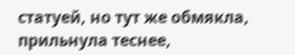статуей, но тут же обмякла, прильнула теснее,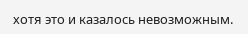хотя это и казалось невозможным.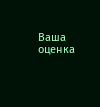Ваша оценка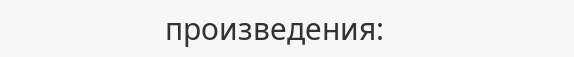произведения: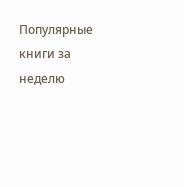Популярные книги за неделю